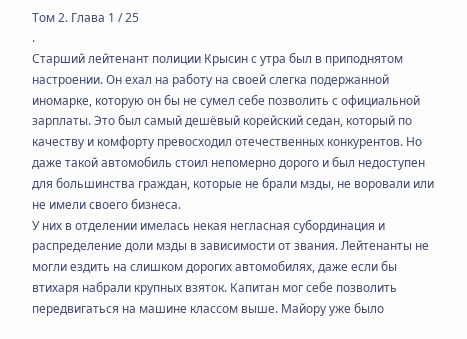Том 2. Глава 1 / 25
.
Старший лейтенант полиции Крысин с утра был в приподнятом настроении. Он ехал на работу на своей слегка подержанной иномарке, которую он бы не сумел себе позволить с официальной зарплаты. Это был самый дешёвый корейский седан, который по качеству и комфорту превосходил отечественных конкурентов. Но даже такой автомобиль стоил непомерно дорого и был недоступен для большинства граждан, которые не брали мзды, не воровали или не имели своего бизнеса.
У них в отделении имелась некая негласная субординация и распределение доли мзды в зависимости от звания. Лейтенанты не могли ездить на слишком дорогих автомобилях, даже если бы втихаря набрали крупных взяток. Капитан мог себе позволить передвигаться на машине классом выше. Майору уже было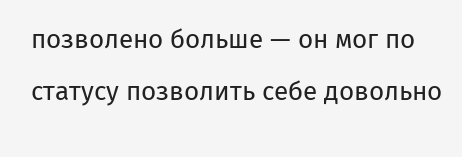позволено больше — он мог по статусу позволить себе довольно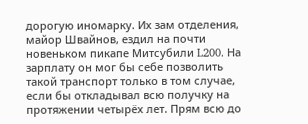дорогую иномарку. Их зам отделения, майор Швайнов, ездил на почти новеньком пикапе Митсубили L200. На зарплату он мог бы себе позволить такой транспорт только в том случае, если бы откладывал всю получку на протяжении четырёх лет. Прям всю до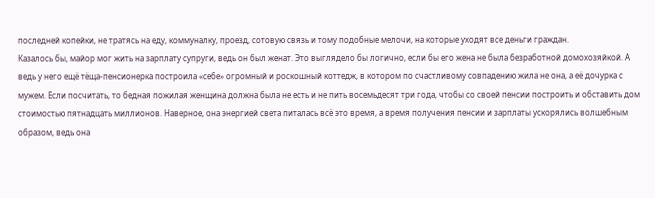последней копейки, не тратясь на еду, коммуналку, проезд, сотовую связь и тому подобные мелочи, на которые уходят все деньги граждан.
Казалось бы, майор мог жить на зарплату супруги, ведь он был женат. Это выглядело бы логично, если бы его жена не была безработной домохозяйкой. А ведь у него ещё тёща-пенсионерка построила «себе» огромный и роскошный коттедж, в котором по счастливому совпадению жила не она, а её дочурка с мужем. Если посчитать, то бедная пожилая женщина должна была не есть и не пить восемьдесят три года, чтобы со своей пенсии построить и обставить дом стоимостью пятнадцать миллионов. Наверное, она энергией света питалась всё это время, а время получения пенсии и зарплаты ускорялись волшебным образом, ведь она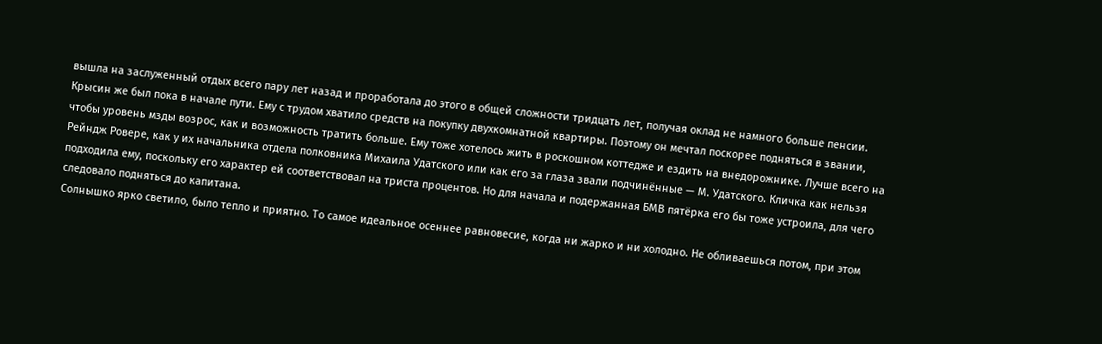вышла на заслуженный отдых всего пару лет назад и проработала до этого в общей сложности тридцать лет, получая оклад не намного больше пенсии.
Крысин же был пока в начале пути. Ему с трудом хватило средств на покупку двухкомнатной квартиры. Поэтому он мечтал поскорее подняться в звании, чтобы уровень мзды возрос, как и возможность тратить больше. Ему тоже хотелось жить в роскошном коттедже и ездить на внедорожнике. Лучше всего на Рейндж Ровере, как у их начальника отдела полковника Михаила Удатского или как его за глаза звали подчинённые — М. Удатского. Кличка как нельзя подходила ему, поскольку его характер ей соответствовал на триста процентов. Но для начала и подержанная БМВ пятёрка его бы тоже устроила, для чего следовало подняться до капитана.
Солнышко ярко светило, было тепло и приятно. То самое идеальное осеннее равновесие, когда ни жарко и ни холодно. Не обливаешься потом, при этом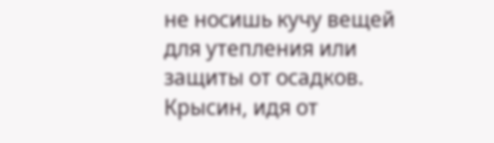не носишь кучу вещей для утепления или защиты от осадков.
Крысин, идя от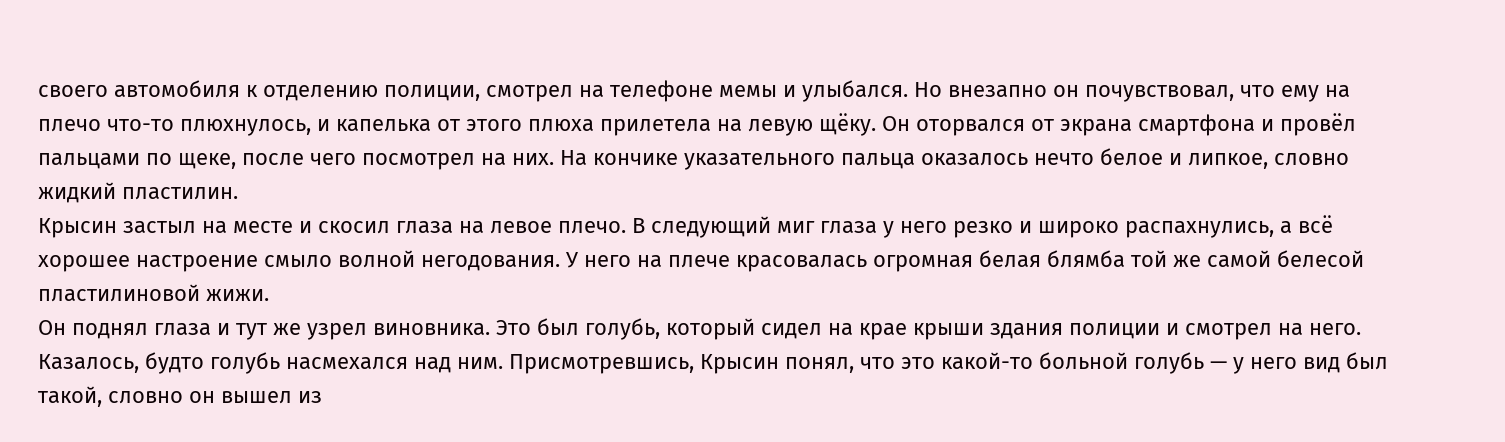своего автомобиля к отделению полиции, смотрел на телефоне мемы и улыбался. Но внезапно он почувствовал, что ему на плечо что-то плюхнулось, и капелька от этого плюха прилетела на левую щёку. Он оторвался от экрана смартфона и провёл пальцами по щеке, после чего посмотрел на них. На кончике указательного пальца оказалось нечто белое и липкое, словно жидкий пластилин.
Крысин застыл на месте и скосил глаза на левое плечо. В следующий миг глаза у него резко и широко распахнулись, а всё хорошее настроение смыло волной негодования. У него на плече красовалась огромная белая блямба той же самой белесой пластилиновой жижи.
Он поднял глаза и тут же узрел виновника. Это был голубь, который сидел на крае крыши здания полиции и смотрел на него. Казалось, будто голубь насмехался над ним. Присмотревшись, Крысин понял, что это какой-то больной голубь — у него вид был такой, словно он вышел из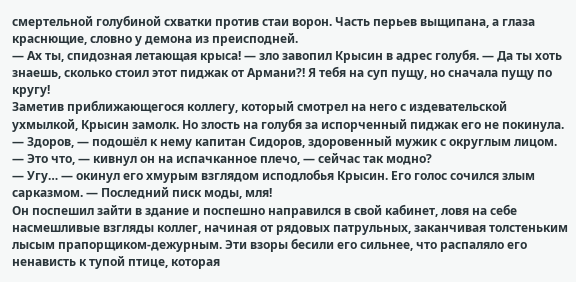смертельной голубиной схватки против стаи ворон. Часть перьев выщипана, а глаза краснющие, словно у демона из преисподней.
— Ах ты, спидозная летающая крыса! — зло завопил Крысин в адрес голубя. — Да ты хоть знаешь, сколько стоил этот пиджак от Армани?! Я тебя на суп пущу, но сначала пущу по кругу!
Заметив приближающегося коллегу, который смотрел на него с издевательской ухмылкой, Крысин замолк. Но злость на голубя за испорченный пиджак его не покинула.
— Здоров, — подошёл к нему капитан Сидоров, здоровенный мужик с округлым лицом. — Это что, — кивнул он на испачканное плечо, — сейчас так модно?
— Угу… — окинул его хмурым взглядом исподлобья Крысин. Его голос сочился злым сарказмом. — Последний писк моды, мля!
Он поспешил зайти в здание и поспешно направился в свой кабинет, ловя на себе насмешливые взгляды коллег, начиная от рядовых патрульных, заканчивая толстеньким лысым прапорщиком-дежурным. Эти взоры бесили его сильнее, что распаляло его ненависть к тупой птице, которая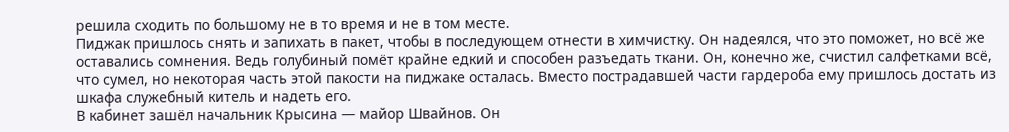решила сходить по большому не в то время и не в том месте.
Пиджак пришлось снять и запихать в пакет, чтобы в последующем отнести в химчистку. Он надеялся, что это поможет, но всё же оставались сомнения. Ведь голубиный помёт крайне едкий и способен разъедать ткани. Он, конечно же, счистил салфетками всё, что сумел, но некоторая часть этой пакости на пиджаке осталась. Вместо пострадавшей части гардероба ему пришлось достать из шкафа служебный китель и надеть его.
В кабинет зашёл начальник Крысина — майор Швайнов. Он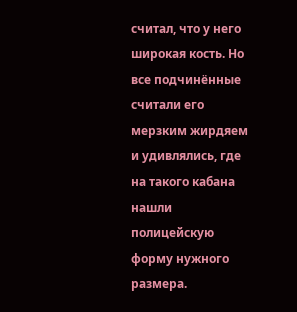считал, что у него широкая кость. Но все подчинённые считали его мерзким жирдяем и удивлялись, где на такого кабана нашли полицейскую форму нужного размера.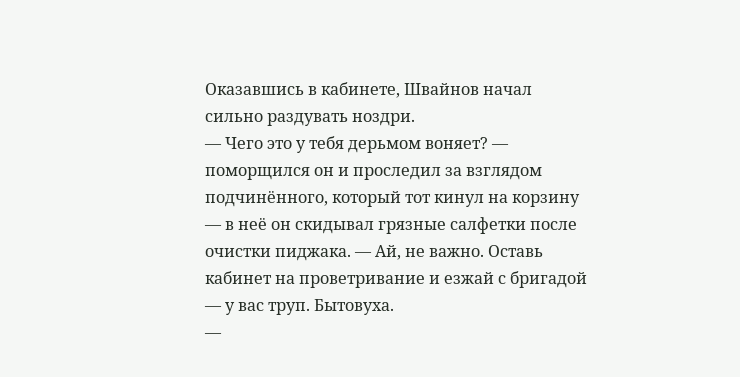Оказавшись в кабинете, Швайнов начал сильно раздувать ноздри.
— Чего это у тебя дерьмом воняет? — поморщился он и проследил за взглядом подчинённого, который тот кинул на корзину — в неё он скидывал грязные салфетки после очистки пиджака. — Ай, не важно. Оставь кабинет на проветривание и езжай с бригадой — у вас труп. Бытовуха.
—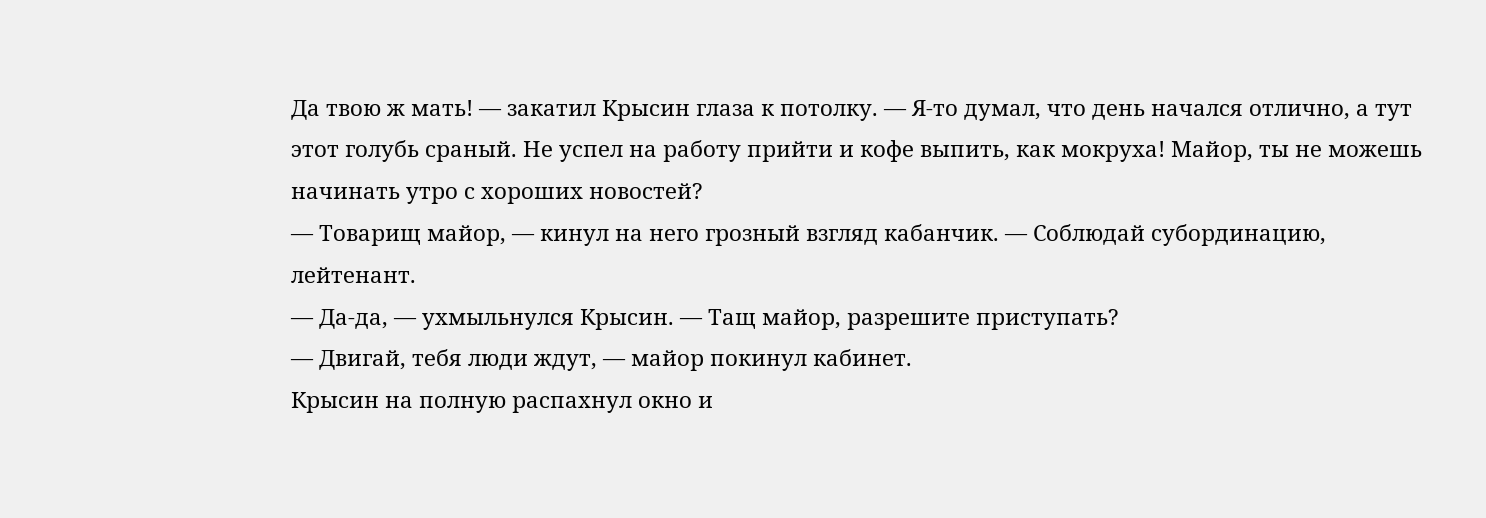Да твою ж мать! — закатил Крысин глаза к потолку. — Я-то думал, что день начался отлично, а тут этот голубь сраный. Не успел на работу прийти и кофе выпить, как мокруха! Майор, ты не можешь начинать утро с хороших новостей?
— Товарищ майор, — кинул на него грозный взгляд кабанчик. — Соблюдай субординацию, лейтенант.
— Да-да, — ухмыльнулся Крысин. — Тащ майор, разрешите приступать?
— Двигай, тебя люди ждут, — майор покинул кабинет.
Крысин на полную распахнул окно и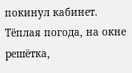покинул кабинет. Тёплая погода, на окне решётка,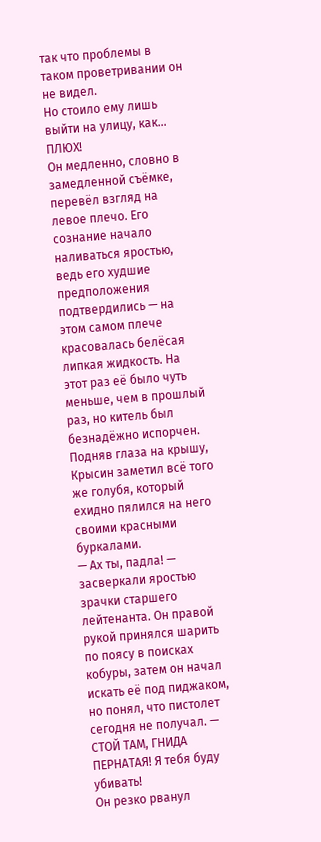так что проблемы в таком проветривании он не видел.
Но стоило ему лишь выйти на улицу, как… ПЛЮХ!
Он медленно, словно в замедленной съёмке, перевёл взгляд на левое плечо. Его сознание начало наливаться яростью, ведь его худшие предположения подтвердились — на этом самом плече красовалась белёсая липкая жидкость. На этот раз её было чуть меньше, чем в прошлый раз, но китель был безнадёжно испорчен.
Подняв глаза на крышу, Крысин заметил всё того же голубя, который ехидно пялился на него своими красными буркалами.
— Ах ты, падла! — засверкали яростью зрачки старшего лейтенанта. Он правой рукой принялся шарить по поясу в поисках кобуры, затем он начал искать её под пиджаком, но понял, что пистолет сегодня не получал. — СТОЙ ТАМ, ГНИДА ПЕРНАТАЯ! Я тебя буду убивать!
Он резко рванул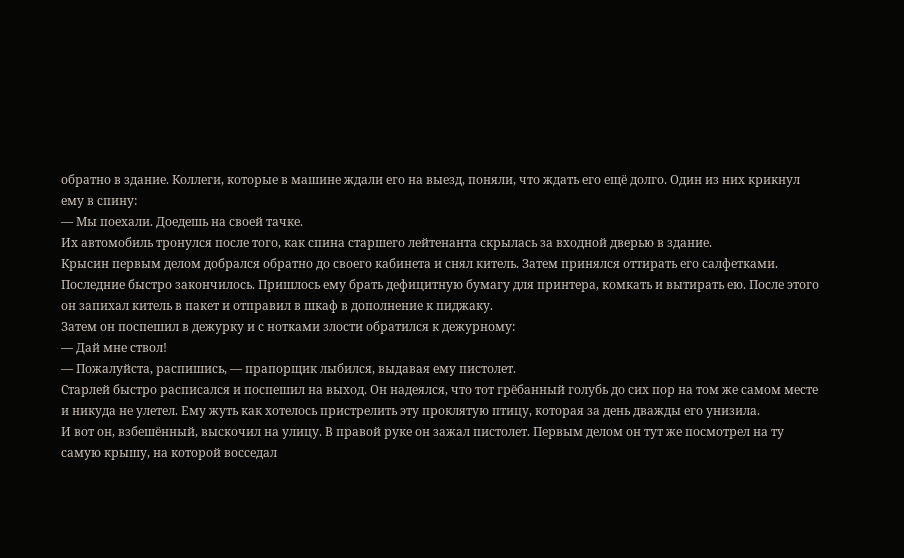обратно в здание. Коллеги, которые в машине ждали его на выезд, поняли, что ждать его ещё долго. Один из них крикнул ему в спину:
— Мы поехали. Доедешь на своей тачке.
Их автомобиль тронулся после того, как спина старшего лейтенанта скрылась за входной дверью в здание.
Крысин первым делом добрался обратно до своего кабинета и снял китель. Затем принялся оттирать его салфетками. Последние быстро закончилось. Пришлось ему брать дефицитную бумагу для принтера, комкать и вытирать ею. После этого он запихал китель в пакет и отправил в шкаф в дополнение к пиджаку.
Затем он поспешил в дежурку и с нотками злости обратился к дежурному:
— Дай мне ствол!
— Пожалуйста, распишись, — прапорщик лыбился, выдавая ему пистолет.
Старлей быстро расписался и поспешил на выход. Он надеялся, что тот грёбанный голубь до сих пор на том же самом месте и никуда не улетел. Ему жуть как хотелось пристрелить эту проклятую птицу, которая за день дважды его унизила.
И вот он, взбешённый, выскочил на улицу. В правой руке он зажал пистолет. Первым делом он тут же посмотрел на ту самую крышу, на которой восседал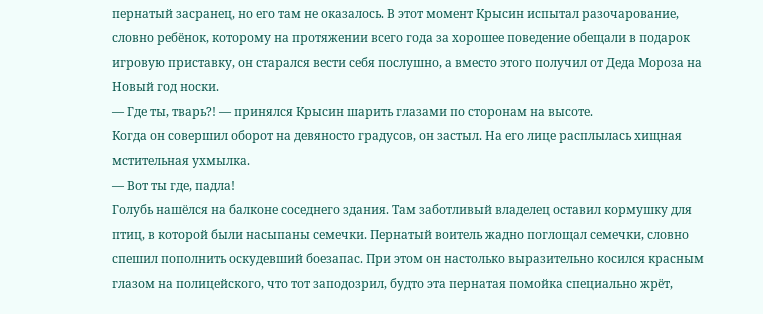пернатый засранец, но его там не оказалось. В этот момент Крысин испытал разочарование, словно ребёнок, которому на протяжении всего года за хорошее поведение обещали в подарок игровую приставку, он старался вести себя послушно, а вместо этого получил от Деда Мороза на Новый год носки.
— Где ты, тварь?! — принялся Крысин шарить глазами по сторонам на высоте.
Когда он совершил оборот на девяносто градусов, он застыл. На его лице расплылась хищная мстительная ухмылка.
— Вот ты где, падла!
Голубь нашёлся на балконе соседнего здания. Там заботливый владелец оставил кормушку для птиц, в которой были насыпаны семечки. Пернатый воитель жадно поглощал семечки, словно спешил пополнить оскудевший боезапас. При этом он настолько выразительно косился красным глазом на полицейского, что тот заподозрил, будто эта пернатая помойка специально жрёт,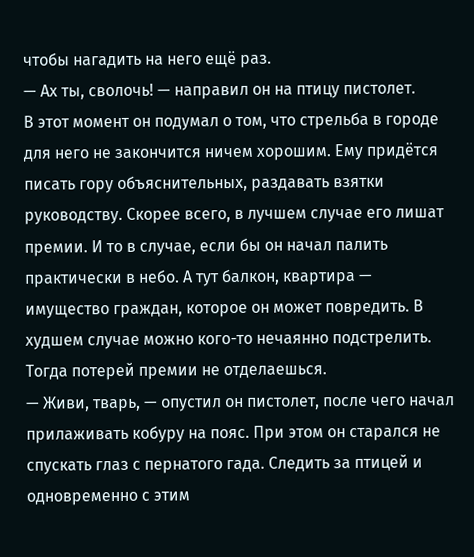чтобы нагадить на него ещё раз.
— Ах ты, сволочь! — направил он на птицу пистолет.
В этот момент он подумал о том, что стрельба в городе для него не закончится ничем хорошим. Ему придётся писать гору объяснительных, раздавать взятки руководству. Скорее всего, в лучшем случае его лишат премии. И то в случае, если бы он начал палить практически в небо. А тут балкон, квартира — имущество граждан, которое он может повредить. В худшем случае можно кого-то нечаянно подстрелить. Тогда потерей премии не отделаешься.
— Живи, тварь, — опустил он пистолет, после чего начал прилаживать кобуру на пояс. При этом он старался не спускать глаз с пернатого гада. Следить за птицей и одновременно с этим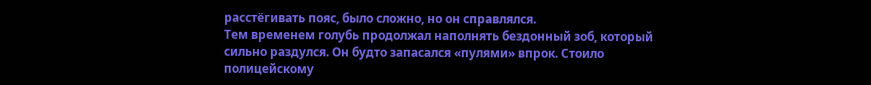расстёгивать пояс, было сложно, но он справлялся.
Тем временем голубь продолжал наполнять бездонный зоб, который сильно раздулся. Он будто запасался «пулями» впрок. Стоило полицейскому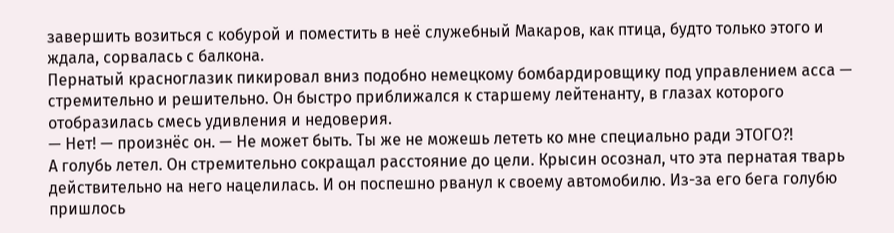завершить возиться с кобурой и поместить в неё служебный Макаров, как птица, будто только этого и ждала, сорвалась с балкона.
Пернатый красноглазик пикировал вниз подобно немецкому бомбардировщику под управлением асса — стремительно и решительно. Он быстро приближался к старшему лейтенанту, в глазах которого отобразилась смесь удивления и недоверия.
— Нет! — произнёс он. — Не может быть. Ты же не можешь лететь ко мне специально ради ЭТОГО?!
А голубь летел. Он стремительно сокращал расстояние до цели. Крысин осознал, что эта пернатая тварь действительно на него нацелилась. И он поспешно рванул к своему автомобилю. Из-за его бега голубю пришлось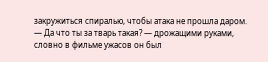закружиться спиралью, чтобы атака не прошла даром.
— Да что ты за тварь такая? — дрожащими руками, словно в фильме ужасов он был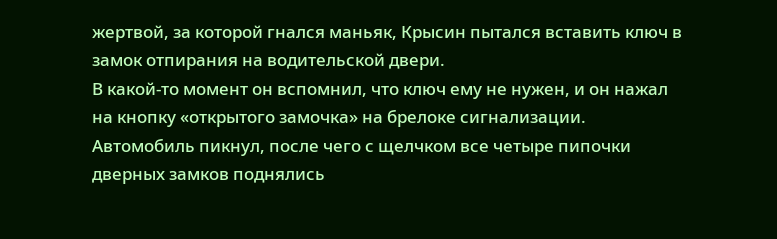жертвой, за которой гнался маньяк, Крысин пытался вставить ключ в замок отпирания на водительской двери.
В какой-то момент он вспомнил, что ключ ему не нужен, и он нажал на кнопку «открытого замочка» на брелоке сигнализации. Автомобиль пикнул, после чего с щелчком все четыре пипочки дверных замков поднялись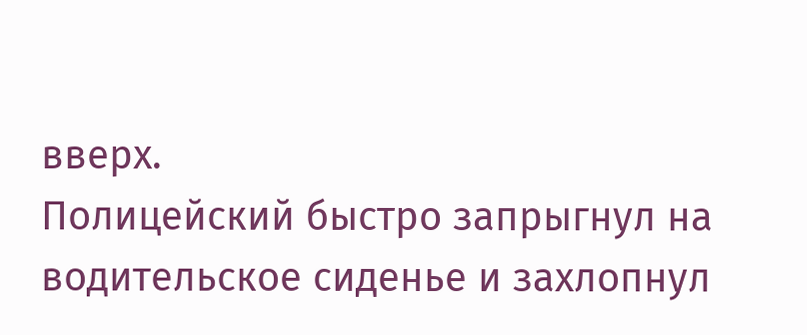вверх.
Полицейский быстро запрыгнул на водительское сиденье и захлопнул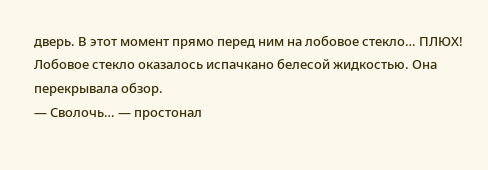дверь. В этот момент прямо перед ним на лобовое стекло… ПЛЮХ!
Лобовое стекло оказалось испачкано белесой жидкостью. Она перекрывала обзор.
— Сволочь… — простонал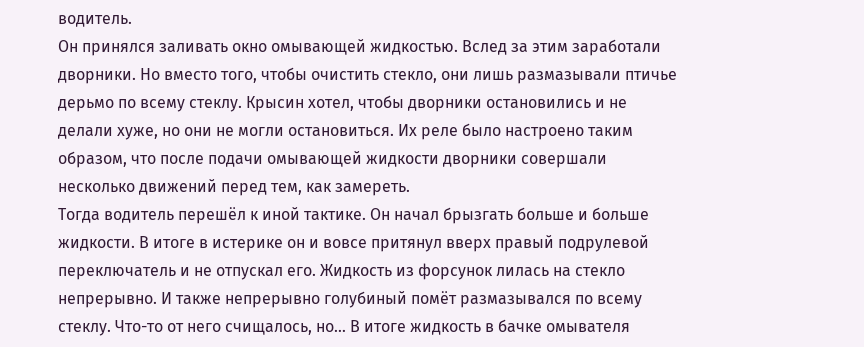водитель.
Он принялся заливать окно омывающей жидкостью. Вслед за этим заработали дворники. Но вместо того, чтобы очистить стекло, они лишь размазывали птичье дерьмо по всему стеклу. Крысин хотел, чтобы дворники остановились и не делали хуже, но они не могли остановиться. Их реле было настроено таким образом, что после подачи омывающей жидкости дворники совершали несколько движений перед тем, как замереть.
Тогда водитель перешёл к иной тактике. Он начал брызгать больше и больше жидкости. В итоге в истерике он и вовсе притянул вверх правый подрулевой переключатель и не отпускал его. Жидкость из форсунок лилась на стекло непрерывно. И также непрерывно голубиный помёт размазывался по всему стеклу. Что-то от него счищалось, но… В итоге жидкость в бачке омывателя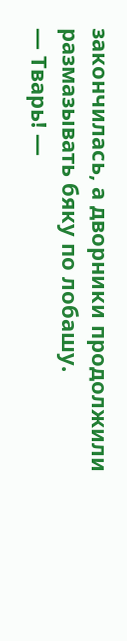закончилась, а дворники продолжили размазывать бяку по лобашу.
— Тварь! —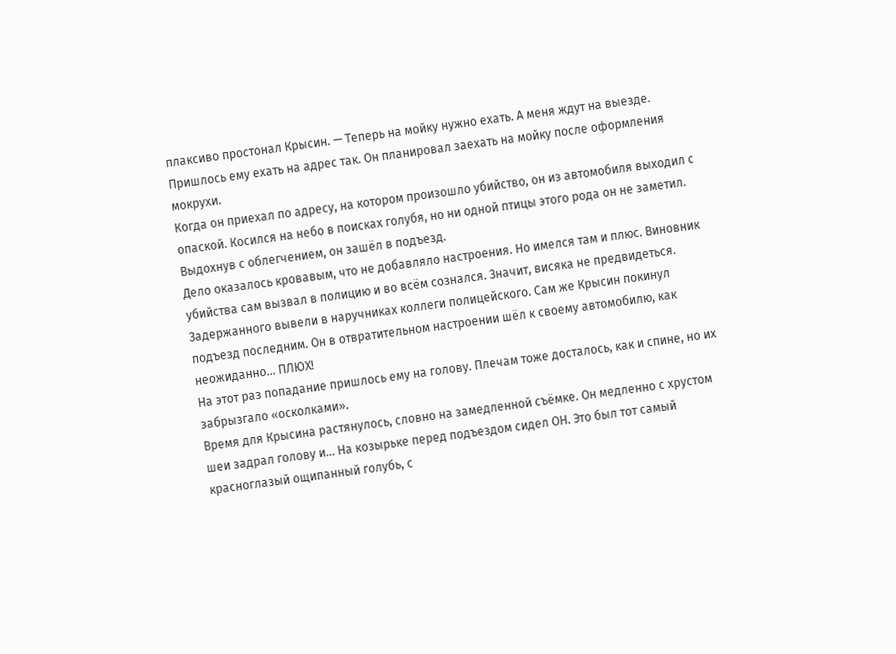плаксиво простонал Крысин. — Теперь на мойку нужно ехать. А меня ждут на выезде.
Пришлось ему ехать на адрес так. Он планировал заехать на мойку после оформления мокрухи.
Когда он приехал по адресу, на котором произошло убийство, он из автомобиля выходил с опаской. Косился на небо в поисках голубя, но ни одной птицы этого рода он не заметил. Выдохнув с облегчением, он зашёл в подъезд.
Дело оказалось кровавым, что не добавляло настроения. Но имелся там и плюс. Виновник убийства сам вызвал в полицию и во всём сознался. Значит, висяка не предвидеться.
Задержанного вывели в наручниках коллеги полицейского. Сам же Крысин покинул подъезд последним. Он в отвратительном настроении шёл к своему автомобилю, как неожиданно… ПЛЮХ!
На этот раз попадание пришлось ему на голову. Плечам тоже досталось, как и спине, но их забрызгало «осколками».
Время для Крысина растянулось, словно на замедленной съёмке. Он медленно с хрустом шеи задрал голову и… На козырьке перед подъездом сидел ОН. Это был тот самый красноглазый ощипанный голубь, с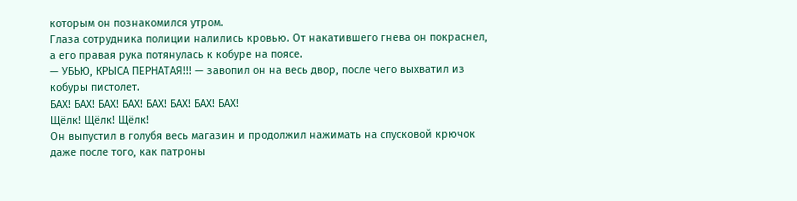которым он познакомился утром.
Глаза сотрудника полиции налились кровью. От накатившего гнева он покраснел, а его правая рука потянулась к кобуре на поясе.
— УБЬЮ, КРЫСА ПЕРНАТАЯ!!! — завопил он на весь двор, после чего выхватил из кобуры пистолет.
БАХ! БАХ! БАХ! БАХ! БАХ! БАХ! БАХ! БАХ!
Щёлк! Щёлк! Щёлк!
Он выпустил в голубя весь магазин и продолжил нажимать на спусковой крючок даже после того, как патроны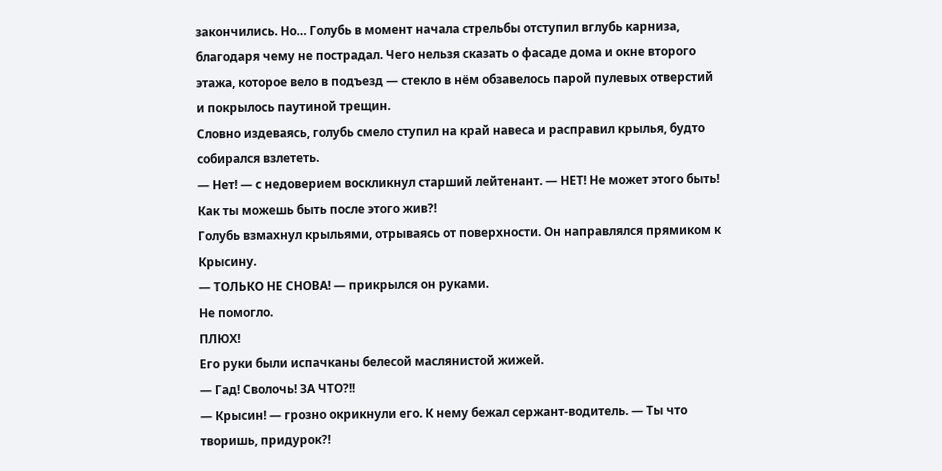закончились. Но… Голубь в момент начала стрельбы отступил вглубь карниза, благодаря чему не пострадал. Чего нельзя сказать о фасаде дома и окне второго этажа, которое вело в подъезд — стекло в нём обзавелось парой пулевых отверстий и покрылось паутиной трещин.
Словно издеваясь, голубь смело ступил на край навеса и расправил крылья, будто собирался взлететь.
— Нет! — с недоверием воскликнул старший лейтенант. — НЕТ! Не может этого быть! Как ты можешь быть после этого жив?!
Голубь взмахнул крыльями, отрываясь от поверхности. Он направлялся прямиком к Крысину.
— ТОЛЬКО НЕ СНОВА! — прикрылся он руками.
Не помогло.
ПЛЮХ!
Его руки были испачканы белесой маслянистой жижей.
— Гад! Сволочь! ЗА ЧТО?!!
— Крысин! — грозно окрикнули его. К нему бежал сержант-водитель. — Ты что творишь, придурок?!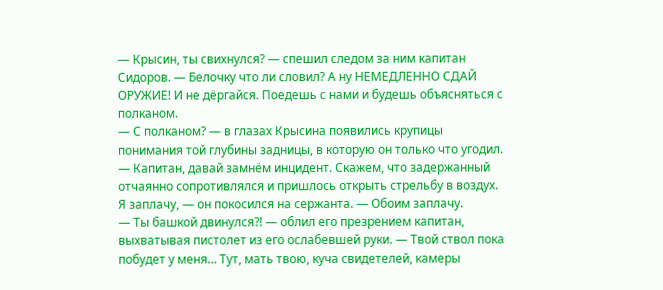— Крысин, ты свихнулся? — спешил следом за ним капитан Сидоров. — Белочку что ли словил? А ну НЕМЕДЛЕННО СДАЙ ОРУЖИЕ! И не дёргайся. Поедешь с нами и будешь объясняться с полканом.
— С полканом? — в глазах Крысина появились крупицы понимания той глубины задницы, в которую он только что угодил. — Капитан, давай замнём инцидент. Скажем, что задержанный отчаянно сопротивлялся и пришлось открыть стрельбу в воздух. Я заплачу, — он покосился на сержанта. — Обоим заплачу.
— Ты башкой двинулся?! — облил его презрением капитан, выхватывая пистолет из его ослабевшей руки. — Твой ствол пока побудет у меня… Тут, мать твою, куча свидетелей, камеры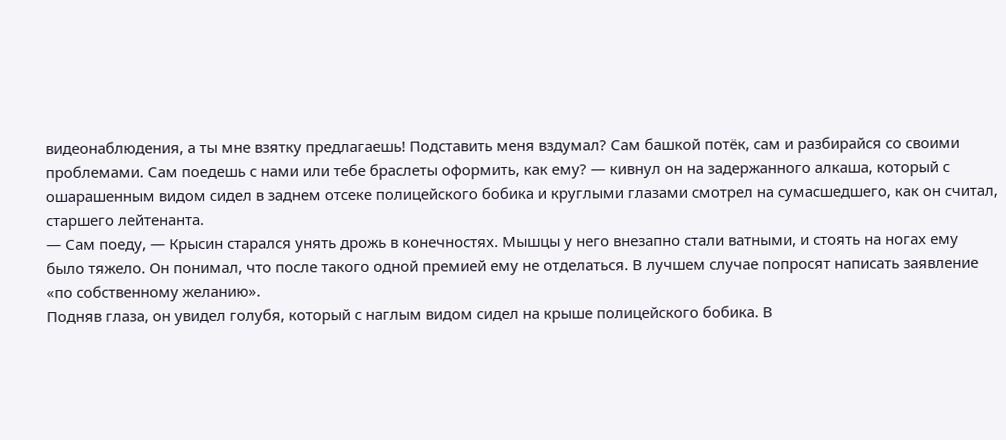видеонаблюдения, а ты мне взятку предлагаешь! Подставить меня вздумал? Сам башкой потёк, сам и разбирайся со своими проблемами. Сам поедешь с нами или тебе браслеты оформить, как ему? — кивнул он на задержанного алкаша, который с ошарашенным видом сидел в заднем отсеке полицейского бобика и круглыми глазами смотрел на сумасшедшего, как он считал, старшего лейтенанта.
— Сам поеду, — Крысин старался унять дрожь в конечностях. Мышцы у него внезапно стали ватными, и стоять на ногах ему было тяжело. Он понимал, что после такого одной премией ему не отделаться. В лучшем случае попросят написать заявление «по собственному желанию».
Подняв глаза, он увидел голубя, который с наглым видом сидел на крыше полицейского бобика. В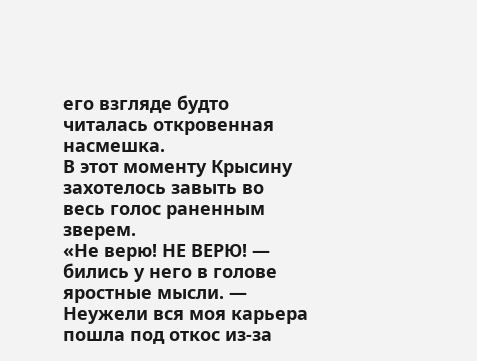его взгляде будто читалась откровенная насмешка.
В этот моменту Крысину захотелось завыть во весь голос раненным зверем.
«Не верю! НЕ ВЕРЮ! — бились у него в голове яростные мысли. — Неужели вся моя карьера пошла под откос из-за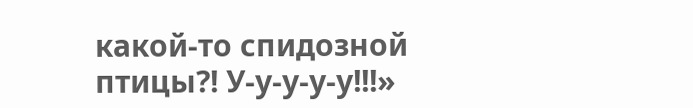какой-то спидозной птицы?! У-у-у-у-у!!!»